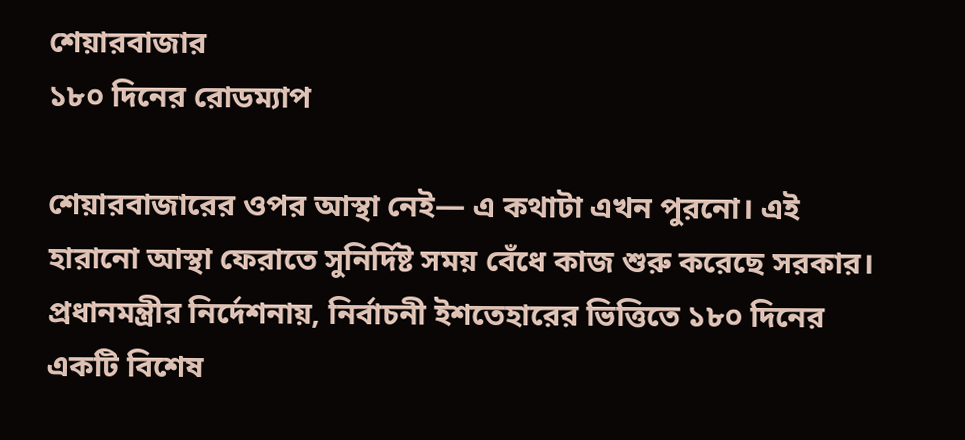শেয়ারবাজার
১৮০ দিনের রোডম্যাপ

শেয়ারবাজারের ওপর আস্থা নেই— এ কথাটা এখন পুরনো। এই হারানো আস্থা ফেরাতে সুনির্দিষ্ট সময় বেঁধে কাজ শুরু করেছে সরকার। প্রধানমন্ত্রীর নির্দেশনায়, নির্বাচনী ইশতেহারের ভিত্তিতে ১৮০ দিনের একটি বিশেষ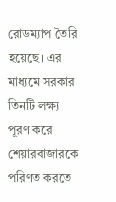রোডম্যাপ তৈরি হয়েছে। এর মাধ্যমে সরকার তিনটি লক্ষ্য পূরণ করে শেয়ারবাজারকে পরিণত করতে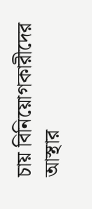চায় বিনিয়োগকারীদের আস্থার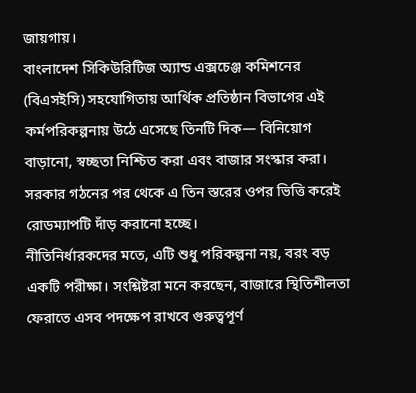জায়গায়।
বাংলাদেশ সিকিউরিটিজ অ্যান্ড এক্সচেঞ্জ কমিশনের (বিএসইসি) সহযোগিতায় আর্থিক প্রতিষ্ঠান বিভাগের এই কর্মপরিকল্পনায় উঠে এসেছে তিনটি দিক— বিনিয়োগ বাড়ানো, স্বচ্ছতা নিশ্চিত করা এবং বাজার সংস্কার করা। সরকার গঠনের পর থেকে এ তিন স্তরের ওপর ভিত্তি করেই রোডম্যাপটি দাঁড় করানো হচ্ছে।
নীতিনির্ধারকদের মতে, এটি শুধু পরিকল্পনা নয়, বরং বড় একটি পরীক্ষা। সংশ্লিষ্টরা মনে করছেন, বাজারে স্থিতিশীলতা ফেরাতে এসব পদক্ষেপ রাখবে গুরুত্বপূর্ণ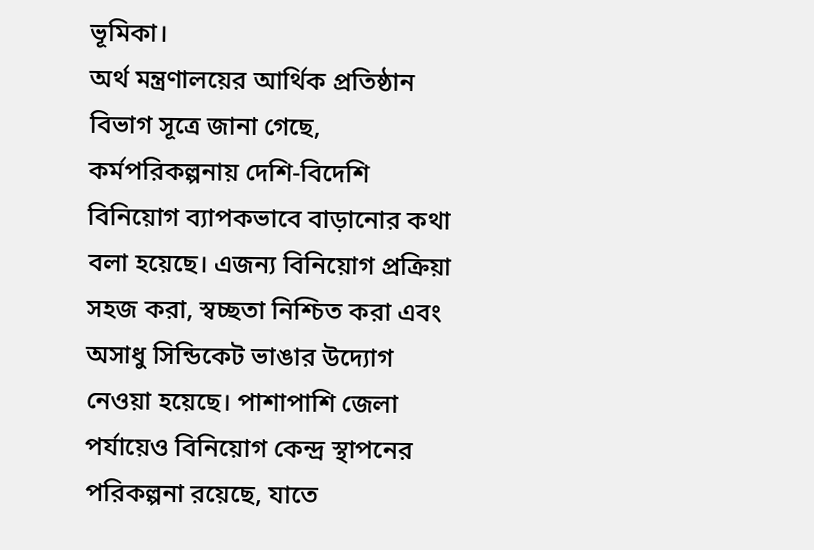ভূমিকা।
অর্থ মন্ত্রণালয়ের আর্থিক প্রতিষ্ঠান বিভাগ সূত্রে জানা গেছে, কর্মপরিকল্পনায় দেশি-বিদেশি বিনিয়োগ ব্যাপকভাবে বাড়ানোর কথা বলা হয়েছে। এজন্য বিনিয়োগ প্রক্রিয়া সহজ করা, স্বচ্ছতা নিশ্চিত করা এবং অসাধু সিন্ডিকেট ভাঙার উদ্যোগ নেওয়া হয়েছে। পাশাপাশি জেলা পর্যায়েও বিনিয়োগ কেন্দ্র স্থাপনের পরিকল্পনা রয়েছে, যাতে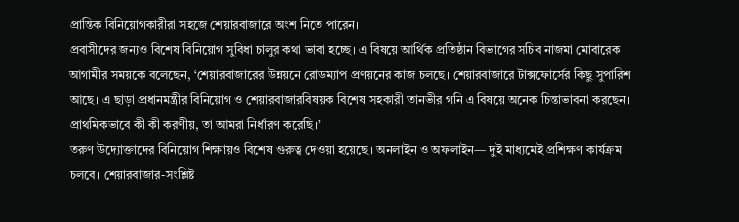প্রান্তিক বিনিয়োগকারীরা সহজে শেয়ারবাজারে অংশ নিতে পারেন।
প্রবাসীদের জন্যও বিশেষ বিনিয়োগ সুবিধা চালুর কথা ভাবা হচ্ছে। এ বিষয়ে আর্থিক প্রতিষ্ঠান বিভাগের সচিব নাজমা মোবারেক আগামীর সময়কে বলেছেন, ‘শেয়ারবাজারের উন্নয়নে রোডম্যাপ প্রণয়নের কাজ চলছে। শেয়ারবাজারে টাক্সফোর্সের কিছু সুপারিশ আছে। এ ছাড়া প্রধানমন্ত্রীর বিনিয়োগ ও শেয়ারবাজারবিষয়ক বিশেষ সহকারী তানভীর গনি এ বিষয়ে অনেক চিন্তাভাবনা করছেন। প্রাথমিকভাবে কী কী করণীয়, তা আমরা নির্ধারণ করেছি।’
তরুণ উদ্যোক্তাদের বিনিয়োগ শিক্ষায়ও বিশেষ গুরুত্ব দেওয়া হয়েছে। অনলাইন ও অফলাইন— দুই মাধ্যমেই প্রশিক্ষণ কার্যক্রম চলবে। শেয়ারবাজার-সংশ্লিষ্ট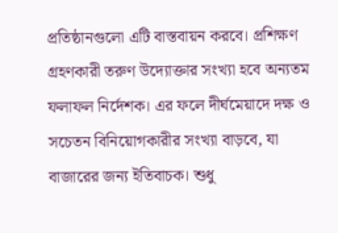প্রতিষ্ঠানগুলো এটি বাস্তবায়ন করবে। প্রশিক্ষণ গ্রহণকারী তরুণ উদ্যোক্তার সংখ্যা হবে অন্যতম ফলাফল নির্দেশক। এর ফলে দীর্ঘমেয়াদে দক্ষ ও সচেতন বিনিয়োগকারীর সংখ্যা বাড়বে, যা বাজারের জন্য ইতিবাচক। শুধু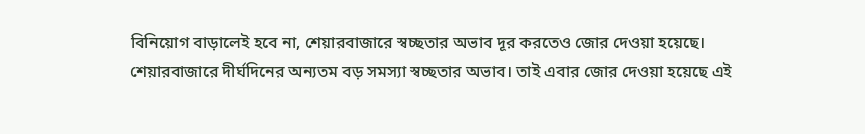বিনিয়োগ বাড়ালেই হবে না, শেয়ারবাজারে স্বচ্ছতার অভাব দূর করতেও জোর দেওয়া হয়েছে।
শেয়ারবাজারে দীর্ঘদিনের অন্যতম বড় সমস্যা স্বচ্ছতার অভাব। তাই এবার জোর দেওয়া হয়েছে এই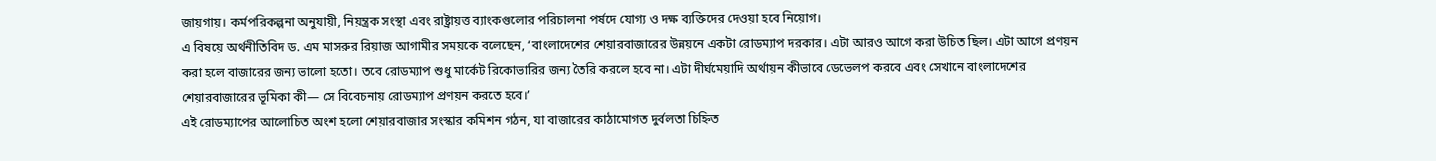জায়গায়। কর্মপরিকল্পনা অনুযায়ী, নিয়ন্ত্রক সংস্থা এবং রাষ্ট্রায়ত্ত ব্যাংকগুলোর পরিচালনা পর্ষদে যোগ্য ও দক্ষ ব্যক্তিদের দেওয়া হবে নিয়োগ।
এ বিষয়ে অর্থনীতিবিদ ড. এম মাসরুর রিয়াজ আগামীর সময়কে বলেছেন, ‘বাংলাদেশের শেয়ারবাজারের উন্নয়নে একটা রোডম্যাপ দরকার। এটা আরও আগে করা উচিত ছিল। এটা আগে প্রণয়ন করা হলে বাজারের জন্য ভালো হতো। তবে রোডম্যাপ শুধু মার্কেট রিকোভারির জন্য তৈরি করলে হবে না। এটা দীর্ঘমেয়াদি অর্থায়ন কীভাবে ডেভেলপ করবে এবং সেখানে বাংলাদেশের শেয়ারবাজারের ভূমিকা কী— সে বিবেচনায় রোডম্যাপ প্রণয়ন করতে হবে।’
এই রোডম্যাপের আলোচিত অংশ হলো শেয়ারবাজার সংস্কার কমিশন গঠন, যা বাজারের কাঠামোগত দুর্বলতা চিহ্নিত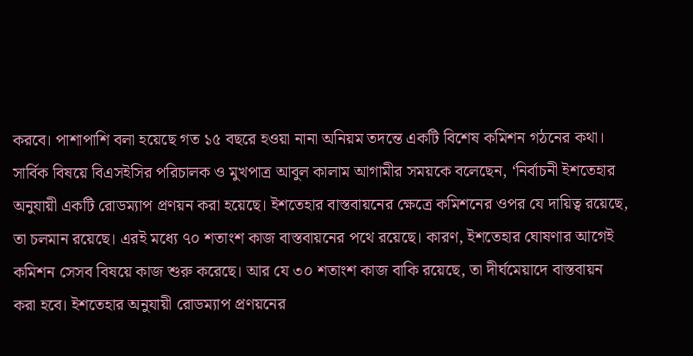করবে। পাশাপাশি বলা হয়েছে গত ১৫ বছরে হওয়া নানা অনিয়ম তদন্তে একটি বিশেষ কমিশন গঠনের কথা।
সার্বিক বিষয়ে বিএসইসির পরিচালক ও মুখপাত্র আবুল কালাম আগামীর সময়কে বলেছেন, ‘নির্বাচনী ইশতেহার অনুযায়ী একটি রোডম্যাপ প্রণয়ন করা হয়েছে। ইশতেহার বাস্তবায়নের ক্ষেত্রে কমিশনের ওপর যে দায়িত্ব রয়েছে, তা চলমান রয়েছে। এরই মধ্যে ৭০ শতাংশ কাজ বাস্তবায়নের পথে রয়েছে। কারণ, ইশতেহার ঘোষণার আগেই কমিশন সেসব বিষয়ে কাজ শুরু করেছে। আর যে ৩০ শতাংশ কাজ বাকি রয়েছে, তা দীর্ঘমেয়াদে বাস্তবায়ন করা হবে। ইশতেহার অনুযায়ী রোডম্যাপ প্রণয়নের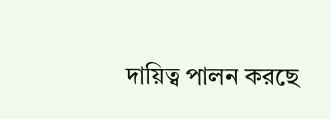দায়িত্ব পালন করছে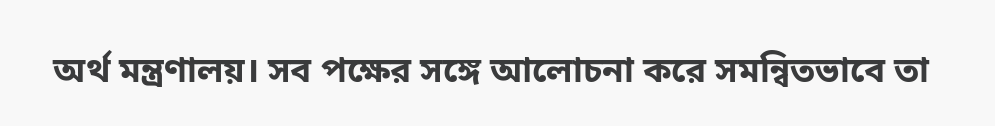অর্থ মন্ত্রণালয়। সব পক্ষের সঙ্গে আলোচনা করে সমন্বিতভাবে তা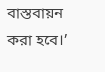বাস্তবায়ন করা হবে।’